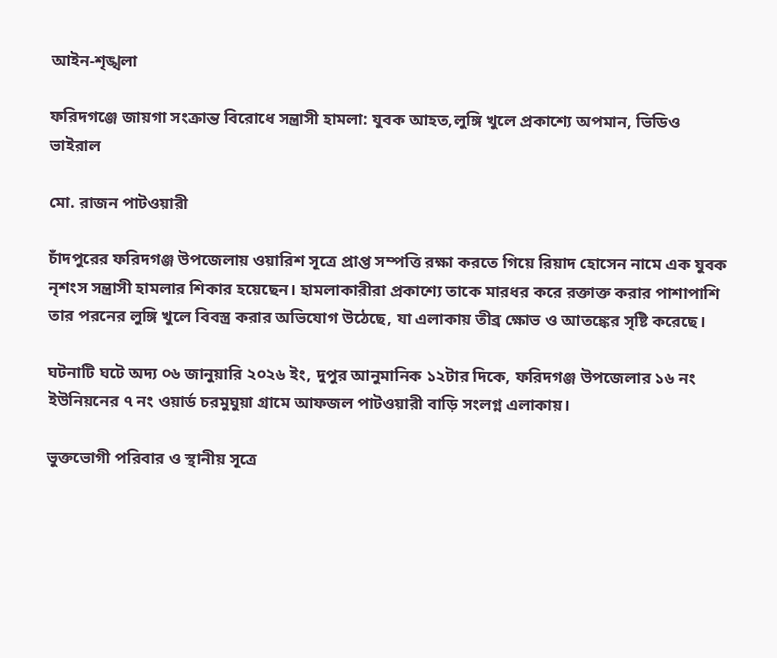আইন-শৃঙ্খলা

ফরিদগঞ্জে জায়গা সংক্রান্ত বিরোধে সন্ত্রাসী হামলা: যুবক আহত,লুঙ্গি খুলে প্রকাশ্যে অপমান, ভিডিও ভাইরাল

মো. রাজন পাটওয়ারী

চাঁদপুরের ফরিদগঞ্জ উপজেলায় ওয়ারিশ সূত্রে প্রাপ্ত সম্পত্তি রক্ষা করতে গিয়ে রিয়াদ হোসেন নামে এক যুবক নৃশংস সন্ত্রাসী হামলার শিকার হয়েছেন। হামলাকারীরা প্রকাশ্যে তাকে মারধর করে রক্তাক্ত করার পাশাপাশি তার পরনের লুঙ্গি খুলে বিবস্ত্র করার অভিযোগ উঠেছে, যা এলাকায় তীব্র ক্ষোভ ও আতঙ্কের সৃষ্টি করেছে।

ঘটনাটি ঘটে অদ্য ০৬ জানুয়ারি ২০২৬ ইং, দুপুর আনুমানিক ১২টার দিকে, ফরিদগঞ্জ উপজেলার ১৬ নং ইউনিয়নের ৭ নং ওয়ার্ড চরমুঘুয়া গ্রামে আফজল পাটওয়ারী বাড়ি সংলগ্ন এলাকায়।

ভুক্তভোগী পরিবার ও স্থানীয় সূত্রে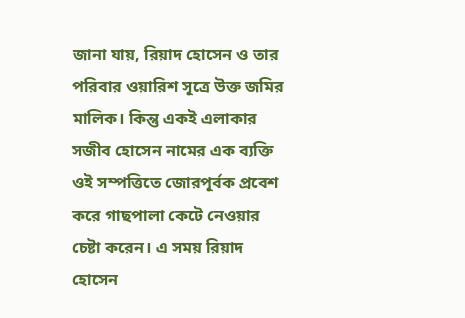জানা যায়, রিয়াদ হোসেন ও তার পরিবার ওয়ারিশ সূত্রে উক্ত জমির মালিক। কিন্তু একই এলাকার সজীব হোসেন নামের এক ব্যক্তি ওই সম্পত্তিতে জোরপূর্বক প্রবেশ করে গাছপালা কেটে নেওয়ার চেষ্টা করেন। এ সময় রিয়াদ হোসেন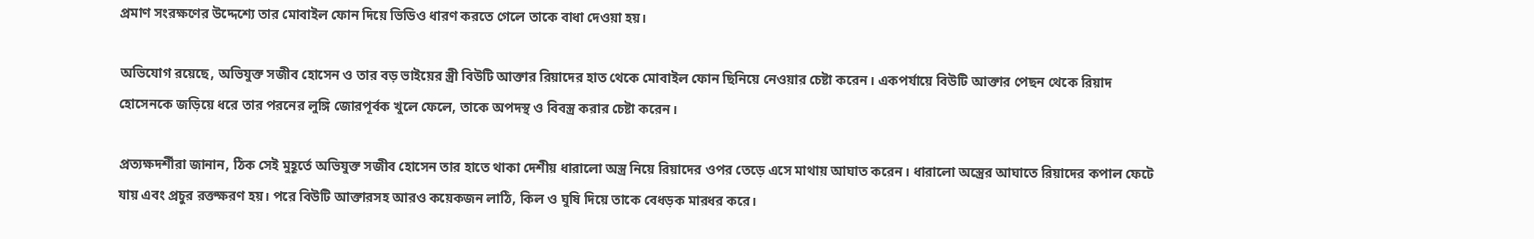প্রমাণ সংরক্ষণের উদ্দেশ্যে তার মোবাইল ফোন দিয়ে ভিডিও ধারণ করতে গেলে তাকে বাধা দেওয়া হয়।

অভিযোগ রয়েছে, অভিযুক্ত সজীব হোসেন ও তার বড় ভাইয়ের স্ত্রী বিউটি আক্তার রিয়াদের হাত থেকে মোবাইল ফোন ছিনিয়ে নেওয়ার চেষ্টা করেন। একপর্যায়ে বিউটি আক্তার পেছন থেকে রিয়াদ হোসেনকে জড়িয়ে ধরে তার পরনের লুঙ্গি জোরপূর্বক খুলে ফেলে, তাকে অপদস্থ ও বিবস্ত্র করার চেষ্টা করেন।

প্রত্যক্ষদর্শীরা জানান, ঠিক সেই মুহূর্তে অভিযুক্ত সজীব হোসেন তার হাতে থাকা দেশীয় ধারালো অস্ত্র নিয়ে রিয়াদের ওপর তেড়ে এসে মাথায় আঘাত করেন। ধারালো অস্ত্রের আঘাতে রিয়াদের কপাল ফেটে যায় এবং প্রচুর রক্তক্ষরণ হয়। পরে বিউটি আক্তারসহ আরও কয়েকজন লাঠি, কিল ও ঘুষি দিয়ে তাকে বেধড়ক মারধর করে।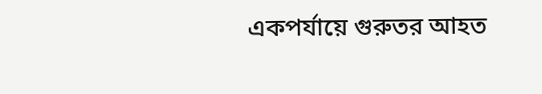একপর্যায়ে গুরুতর আহত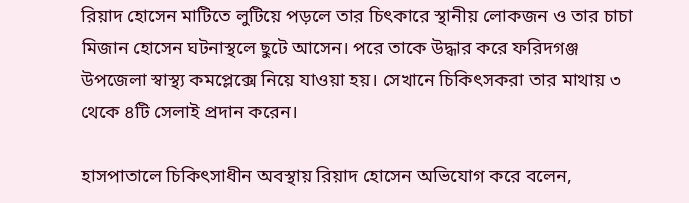রিয়াদ হোসেন মাটিতে লুটিয়ে পড়লে তার চিৎকারে স্থানীয় লোকজন ও তার চাচা মিজান হোসেন ঘটনাস্থলে ছুটে আসেন। পরে তাকে উদ্ধার করে ফরিদগঞ্জ উপজেলা স্বাস্থ্য কমপ্লেক্সে নিয়ে যাওয়া হয়। সেখানে চিকিৎসকরা তার মাথায় ৩ থেকে ৪টি সেলাই প্রদান করেন।

হাসপাতালে চিকিৎসাধীন অবস্থায় রিয়াদ হোসেন অভিযোগ করে বলেন,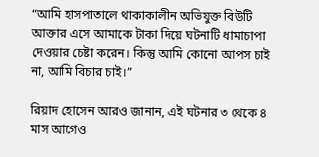“আমি হাসপাতালে থাকাকালীন অভিযুক্ত বিউটি আক্তার এসে আমাকে টাকা দিয়ে ঘটনাটি ধামাচাপা দেওয়ার চেষ্টা করেন। কিন্তু আমি কোনো আপস চাই না, আমি বিচার চাই।”

রিয়াদ হোসেন আরও জানান, এই ঘটনার ৩ থেকে ৪ মাস আগেও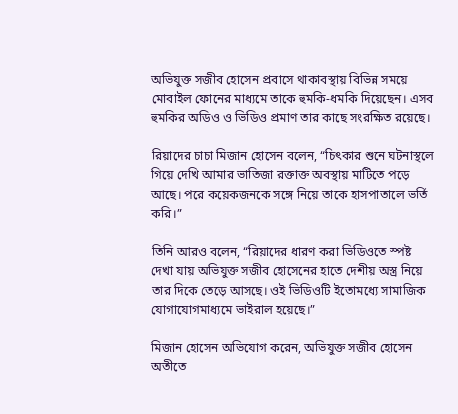অভিযুক্ত সজীব হোসেন প্রবাসে থাকাবস্থায় বিভিন্ন সময়ে মোবাইল ফোনের মাধ্যমে তাকে হুমকি-ধমকি দিয়েছেন। এসব হুমকির অডিও ও ভিডিও প্রমাণ তার কাছে সংরক্ষিত রয়েছে।

রিয়াদের চাচা মিজান হোসেন বলেন, “চিৎকার শুনে ঘটনাস্থলে গিয়ে দেখি আমার ভাতিজা রক্তাক্ত অবস্থায় মাটিতে পড়ে আছে। পরে কয়েকজনকে সঙ্গে নিয়ে তাকে হাসপাতালে ভর্তি করি।”

তিনি আরও বলেন, “রিয়াদের ধারণ করা ভিডিওতে স্পষ্ট দেখা যায় অভিযুক্ত সজীব হোসেনের হাতে দেশীয় অস্ত্র নিয়ে তার দিকে তেড়ে আসছে। ওই ভিডিওটি ইতোমধ্যে সামাজিক যোগাযোগমাধ্যমে ভাইরাল হয়েছে।”

মিজান হোসেন অভিযোগ করেন, অভিযুক্ত সজীব হোসেন অতীতে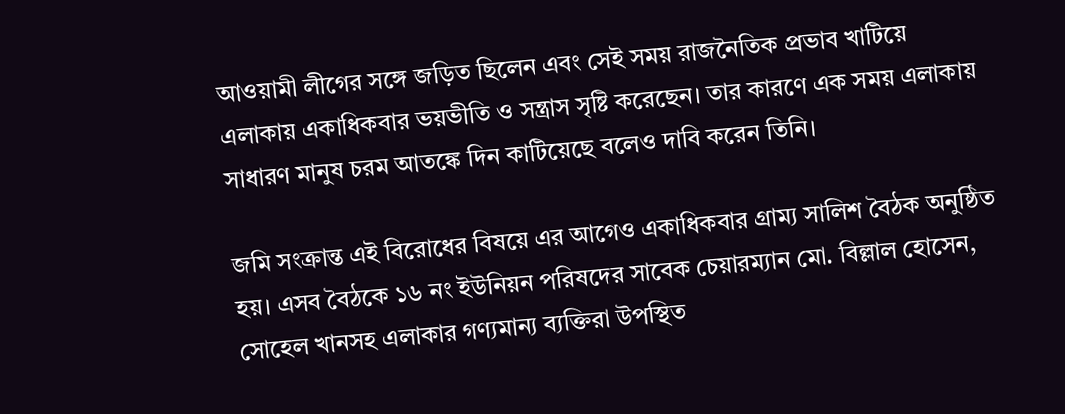আওয়ামী লীগের সঙ্গে জড়িত ছিলেন এবং সেই সময় রাজনৈতিক প্রভাব খাটিয়ে এলাকায় একাধিকবার ভয়ভীতি ও সন্ত্রাস সৃষ্টি করেছেন। তার কারণে এক সময় এলাকায় সাধারণ মানুষ চরম আতঙ্কে দিন কাটিয়েছে বলেও দাবি করেন তিনি।

জমি সংক্রান্ত এই বিরোধের বিষয়ে এর আগেও একাধিকবার গ্রাম্য সালিশ বৈঠক অনুষ্ঠিত হয়। এসব বৈঠকে ১৬ নং ইউনিয়ন পরিষদের সাবেক চেয়ারম্যান মো. বিল্লাল হোসেন, সোহেল খানসহ এলাকার গণ্যমান্য ব্যক্তিরা উপস্থিত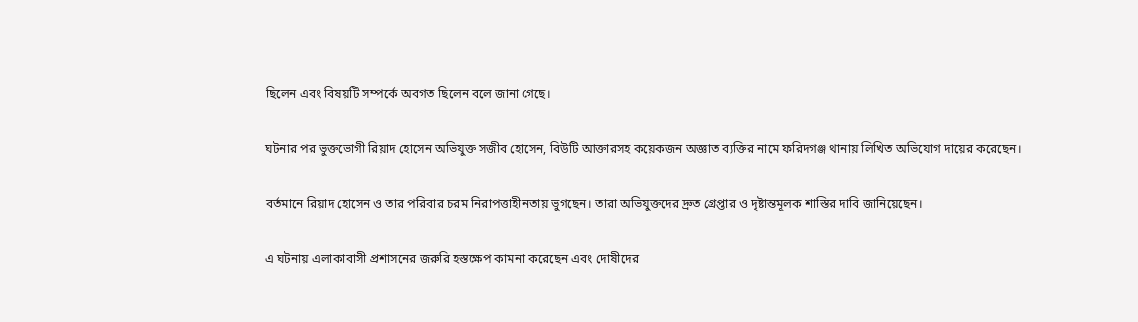ছিলেন এবং বিষয়টি সম্পর্কে অবগত ছিলেন বলে জানা গেছে।

ঘটনার পর ভুক্তভোগী রিয়াদ হোসেন অভিযুক্ত সজীব হোসেন, বিউটি আক্তারসহ কয়েকজন অজ্ঞাত ব্যক্তির নামে ফরিদগঞ্জ থানায় লিখিত অভিযোগ দায়ের করেছেন।

বর্তমানে রিয়াদ হোসেন ও তার পরিবার চরম নিরাপত্তাহীনতায় ভুগছেন। তারা অভিযুক্তদের দ্রুত গ্রেপ্তার ও দৃষ্টান্তমূলক শাস্তির দাবি জানিয়েছেন।

এ ঘটনায় এলাকাবাসী প্রশাসনের জরুরি হস্তক্ষেপ কামনা করেছেন এবং দোষীদের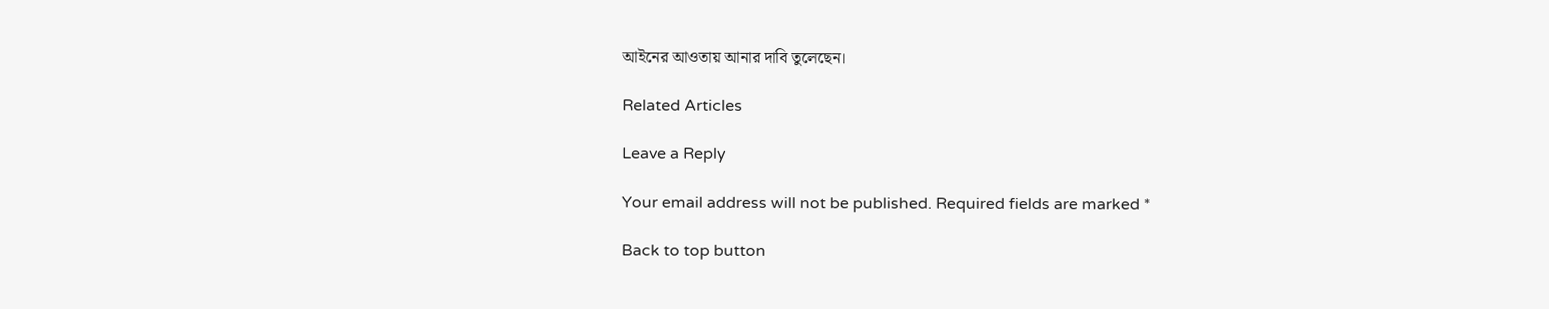আইনের আওতায় আনার দাবি তুলেছেন।

Related Articles

Leave a Reply

Your email address will not be published. Required fields are marked *

Back to top button